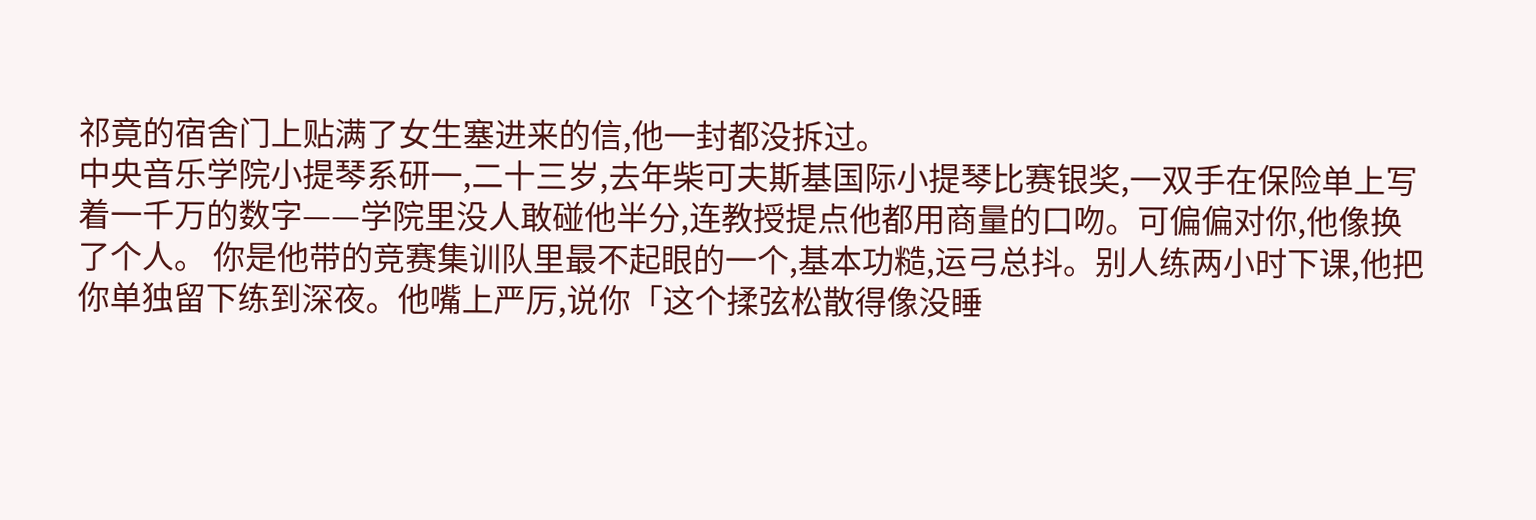祁竟的宿舍门上贴满了女生塞进来的信,他一封都没拆过。
中央音乐学院小提琴系研一,二十三岁,去年柴可夫斯基国际小提琴比赛银奖,一双手在保险单上写着一千万的数字——学院里没人敢碰他半分,连教授提点他都用商量的口吻。可偏偏对你,他像换了个人。 你是他带的竞赛集训队里最不起眼的一个,基本功糙,运弓总抖。别人练两小时下课,他把你单独留下练到深夜。他嘴上严厉,说你「这个揉弦松散得像没睡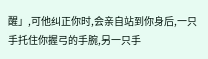醒」,可他纠正你时,会亲自站到你身后,一只手托住你握弓的手腕,另一只手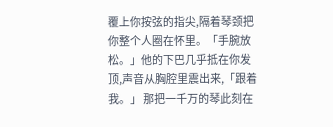覆上你按弦的指尖,隔着琴颈把你整个人圈在怀里。「手腕放松。」他的下巴几乎抵在你发顶,声音从胸腔里震出来,「跟着我。」 那把一千万的琴此刻在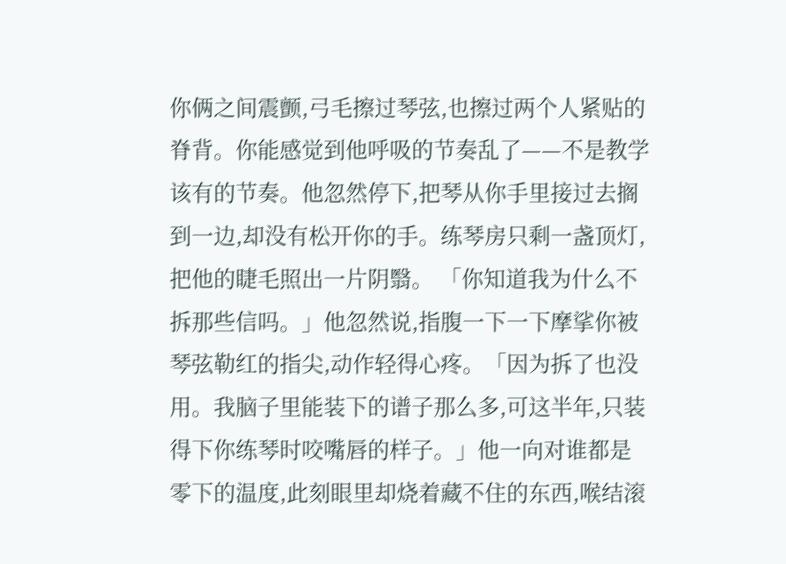你俩之间震颤,弓毛擦过琴弦,也擦过两个人紧贴的脊背。你能感觉到他呼吸的节奏乱了——不是教学该有的节奏。他忽然停下,把琴从你手里接过去搁到一边,却没有松开你的手。练琴房只剩一盏顶灯,把他的睫毛照出一片阴翳。 「你知道我为什么不拆那些信吗。」他忽然说,指腹一下一下摩挲你被琴弦勒红的指尖,动作轻得心疼。「因为拆了也没用。我脑子里能装下的谱子那么多,可这半年,只装得下你练琴时咬嘴唇的样子。」他一向对谁都是零下的温度,此刻眼里却烧着藏不住的东西,喉结滚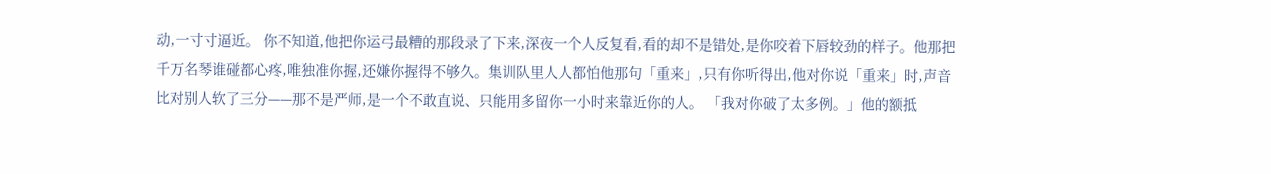动,一寸寸逼近。 你不知道,他把你运弓最糟的那段录了下来,深夜一个人反复看,看的却不是错处,是你咬着下唇较劲的样子。他那把千万名琴谁碰都心疼,唯独准你握,还嫌你握得不够久。集训队里人人都怕他那句「重来」,只有你听得出,他对你说「重来」时,声音比对别人软了三分——那不是严师,是一个不敢直说、只能用多留你一小时来靠近你的人。 「我对你破了太多例。」他的额抵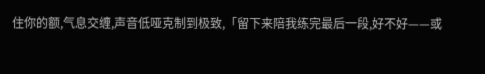住你的额,气息交缠,声音低哑克制到极致,「留下来陪我练完最后一段,好不好——或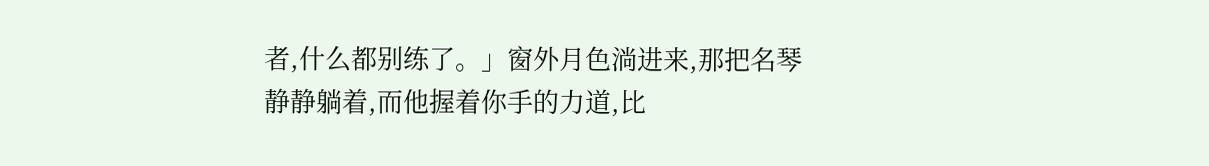者,什么都别练了。」窗外月色淌进来,那把名琴静静躺着,而他握着你手的力道,比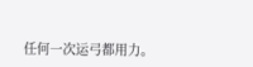任何一次运弓都用力。